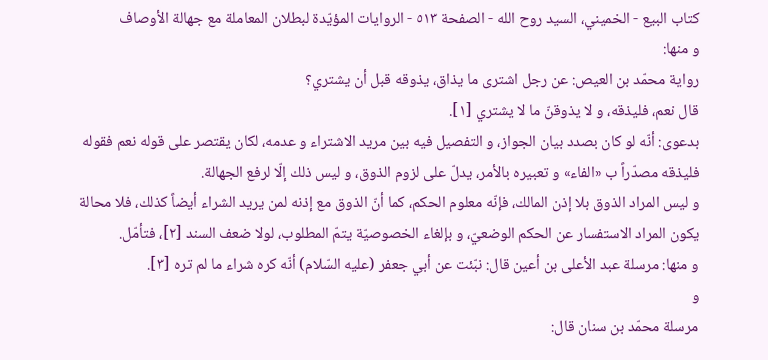كتاب البيع - الخميني، السيد روح الله - الصفحة ٥١٣ - الروايات المؤيّدة لبطلان المعاملة مع جهالة الأوصاف
و منها:
رواية محمّد بن العيص: عن رجل اشترى ما يذاق، يذوقه قبل أن يشتري؟
قال نعم، فليذقه، و لا يذوقنّ ما لا يشتري [١].
بدعوى: أنّه لو كان بصدد بيان الجواز، و التفصيل فيه بين مريد الاشتراء و عدمه، لكان يقتصر على قوله نعم فقوله فليذقه مصدّراً ب «الفاء» و تعبيره بالأمر، يدلّ على لزوم الذوق، و ليس ذلك إلّا لرفع الجهالة.
و ليس المراد الذوق بلا إذن المالك، فإنّه معلوم الحكم، كما أنّ الذوق مع إذنه لمن يريد الشراء أيضاً كذلك، فلا محالة يكون المراد الاستفسار عن الحكم الوضعيّ، و بإلغاء الخصوصيّة يتمّ المطلوب، لولا ضعف السند [٢]، فتأمّل.
و منها: مرسلة عبد الأعلى بن أعين قال: نبّئت عن أبي جعفر (عليه السّلام) أنّه كره شراء ما لم تره [٣].
و
مرسلة محمّد بن سنان قال: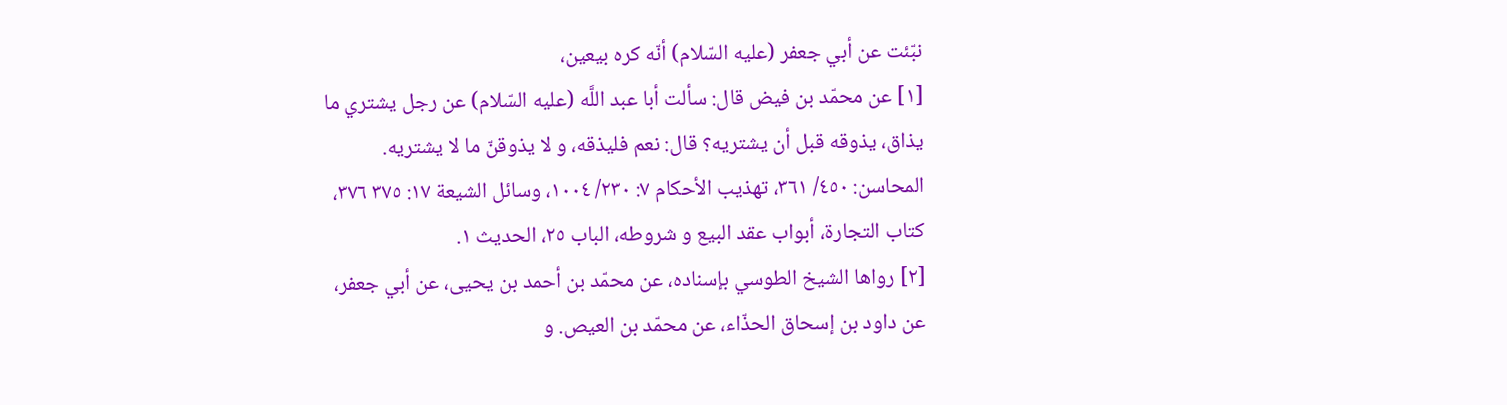نبّئت عن أبي جعفر (عليه السّلام) أنّه كره بيعين،
[١] عن محمّد بن فيض قال: سألت أبا عبد اللَّه (عليه السّلام) عن رجل يشتري ما يذاق، يذوقه قبل أن يشتريه؟ قال: نعم فليذقه، و لا يذوقنّ ما لا يشتريه.
المحاسن: ٤٥٠/ ٣٦١، تهذيب الأحكام ٧: ٢٣٠/ ١٠٠٤، وسائل الشيعة ١٧: ٣٧٥ ٣٧٦، كتاب التجارة، أبواب عقد البيع و شروطه، الباب ٢٥، الحديث ١.
[٢] رواها الشيخ الطوسي بإسناده، عن محمّد بن أحمد بن يحيى، عن أبي جعفر، عن داود بن إسحاق الحذّاء، عن محمّد بن العيص. و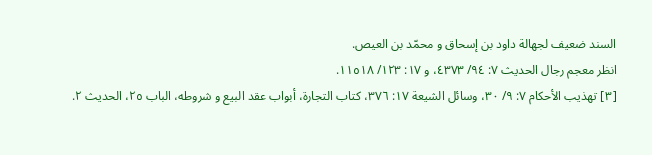السند ضعيف لجهالة داود بن إسحاق و محمّد بن العيص.
انظر معجم رجال الحديث ٧: ٩٤/ ٤٣٧٣، و ١٧: ١٢٣/ ١١٥١٨.
[٣] تهذيب الأحكام ٧: ٩/ ٣٠، وسائل الشيعة ١٧: ٣٧٦، كتاب التجارة، أبواب عقد البيع و شروطه، الباب ٢٥، الحديث ٢.